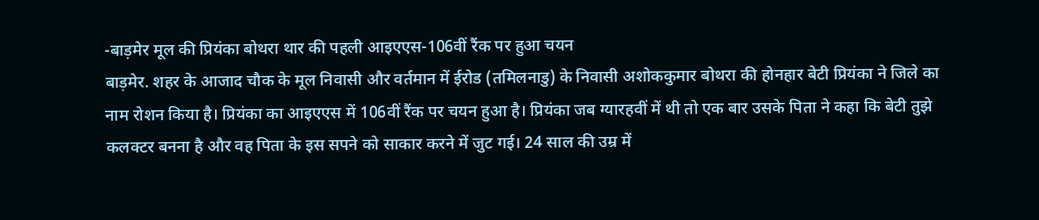-बाड़मेर मूल की प्रियंका बोथरा थार की पहली आइएएस-106वीं रैंक पर हुआ चयन
बाड़मेर. शहर के आजाद चौक के मूल निवासी और वर्तमान में ईरोड (तमिलनाडु) के निवासी अशोककुमार बोथरा की होनहार बेटी प्रियंका ने जिले का नाम रोशन किया है। प्रियंका का आइएएस में 106वीं रैंक पर चयन हुआ है। प्रियंका जब ग्यारहवीं में थी तो एक बार उसके पिता ने कहा कि बेटी तुझे कलक्टर बनना है और वह पिता के इस सपने को साकार करने में जुट गई। 24 साल की उम्र में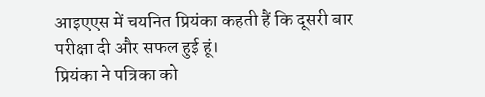आइएएस में चयनित प्रियंका कहती हैं कि दूसरी बार परीक्षा दी और सफल हुई हूं।
प्रियंका ने पत्रिका को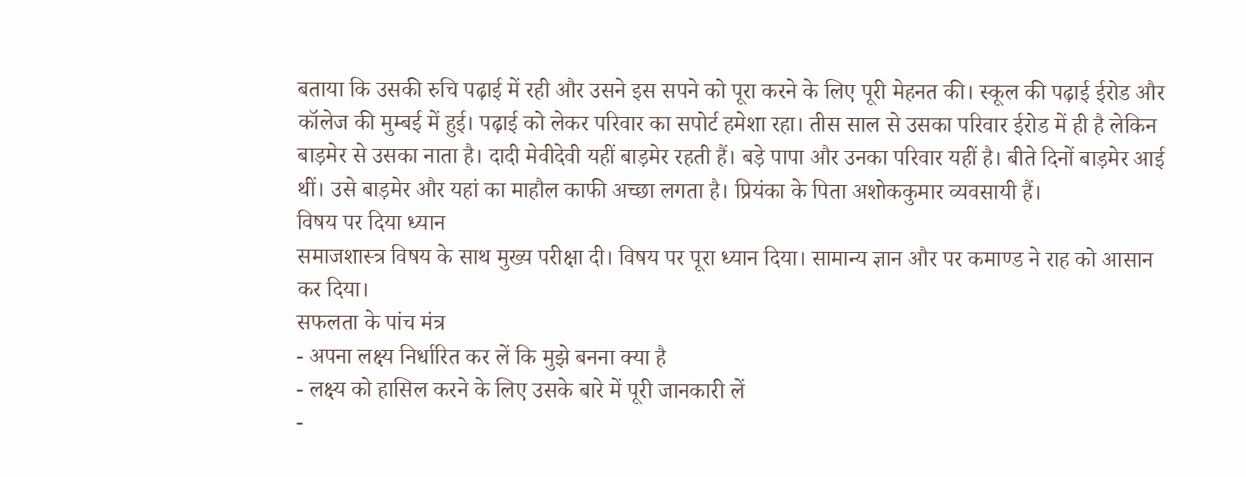बताया कि उसकी रुचि पढ़ाई में रही और उसने इस सपने को पूरा करने के लिए पूरी मेहनत की। स्कूल की पढ़ाई ईरोड और कॉलेज की मुम्बई में हुई। पढ़ाई को लेकर परिवार का सपोर्ट हमेशा रहा। तीस साल से उसका परिवार ईरोड में ही है लेकिन बाड़मेर से उसका नाता है। दादी मेवीदेवी यहीं बाड़मेर रहती हैं। बड़े पापा और उनका परिवार यहीं है। बीते दिनों बाड़मेर आई थीं। उसे बाड़मेर और यहां का माहौल काफी अच्छा लगता है। प्रियंका के पिता अशोककुमार व्यवसायी हैं।
विषय पर दिया ध्यान
समाजशास्त्र विषय के साथ मुख्य परीक्षा दी। विषय पर पूरा ध्यान दिया। सामान्य ज्ञान और पर कमाण्ड ने राह को आसान कर दिया।
सफलता के पांच मंत्र
- अपना लक्ष्य निर्धारित कर लें कि मुझे बनना क्या है
- लक्ष्य को हासिल करने के लिए उसके बारे में पूरी जानकारी लें
-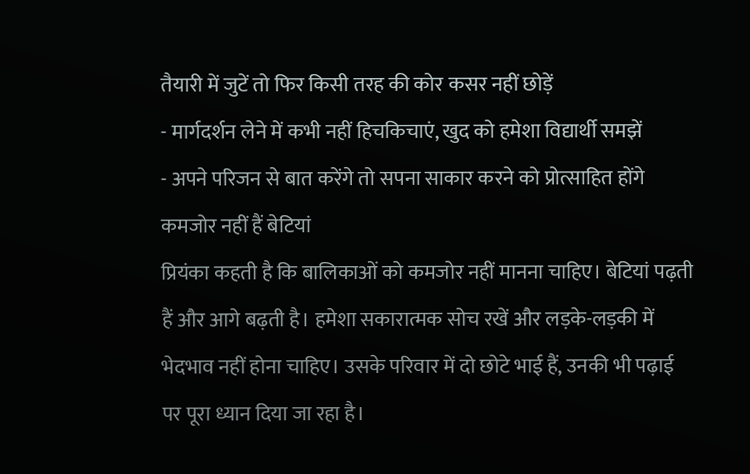तैयारी में जुटें तो फिर किसी तरह की कोर कसर नहीं छोड़ें
- मार्गदर्शन लेने में कभी नहीं हिचकिचाएं, खुद को हमेशा विद्यार्थी समझें
- अपने परिजन से बात करेंगे तो सपना साकार करने को प्रोत्साहित होंगे
कमजोर नहीं हैं बेटियां
प्रियंका कहती है कि बालिकाओं को कमजोर नहीं मानना चाहिए। बेटियां पढ़ती हैं और आगे बढ़ती है। हमेशा सकारात्मक सोच रखें और लड़के-लड़की में भेदभाव नहीं होना चाहिए। उसके परिवार में दो छोटे भाई हैं, उनकी भी पढ़ाई पर पूरा ध्यान दिया जा रहा है।